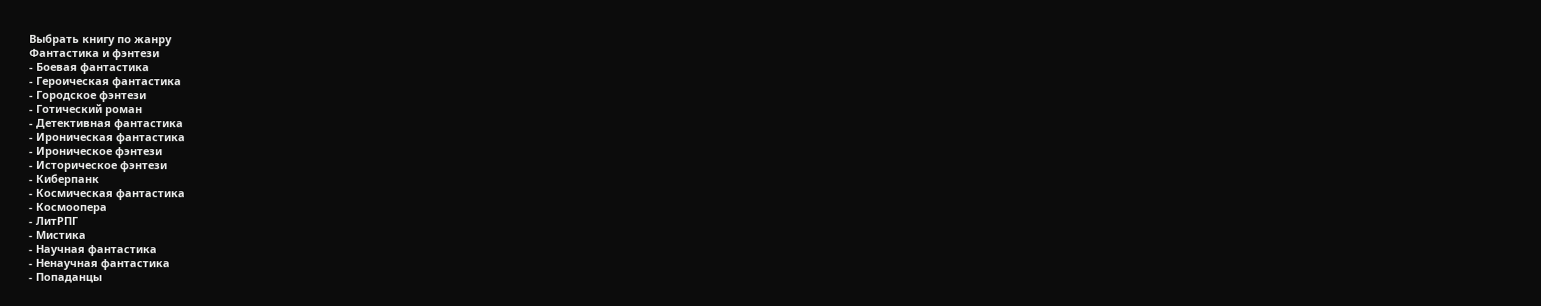Выбрать книгу по жанру
Фантастика и фэнтези
- Боевая фантастика
- Героическая фантастика
- Городское фэнтези
- Готический роман
- Детективная фантастика
- Ироническая фантастика
- Ироническое фэнтези
- Историческое фэнтези
- Киберпанк
- Космическая фантастика
- Космоопера
- ЛитРПГ
- Мистика
- Научная фантастика
- Ненаучная фантастика
- Попаданцы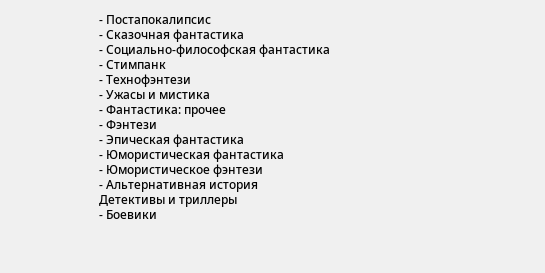- Постапокалипсис
- Сказочная фантастика
- Социально-философская фантастика
- Стимпанк
- Технофэнтези
- Ужасы и мистика
- Фантастика: прочее
- Фэнтези
- Эпическая фантастика
- Юмористическая фантастика
- Юмористическое фэнтези
- Альтернативная история
Детективы и триллеры
- Боевики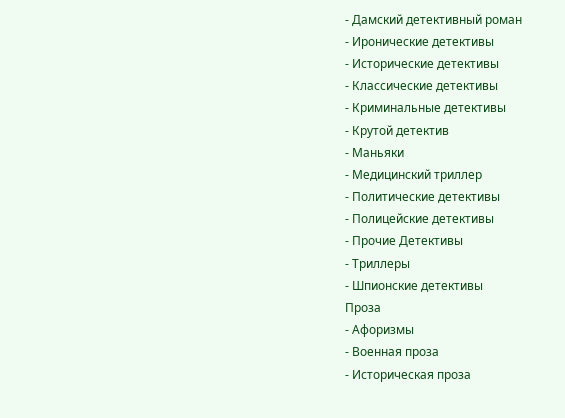- Дамский детективный роман
- Иронические детективы
- Исторические детективы
- Классические детективы
- Криминальные детективы
- Крутой детектив
- Маньяки
- Медицинский триллер
- Политические детективы
- Полицейские детективы
- Прочие Детективы
- Триллеры
- Шпионские детективы
Проза
- Афоризмы
- Военная проза
- Историческая проза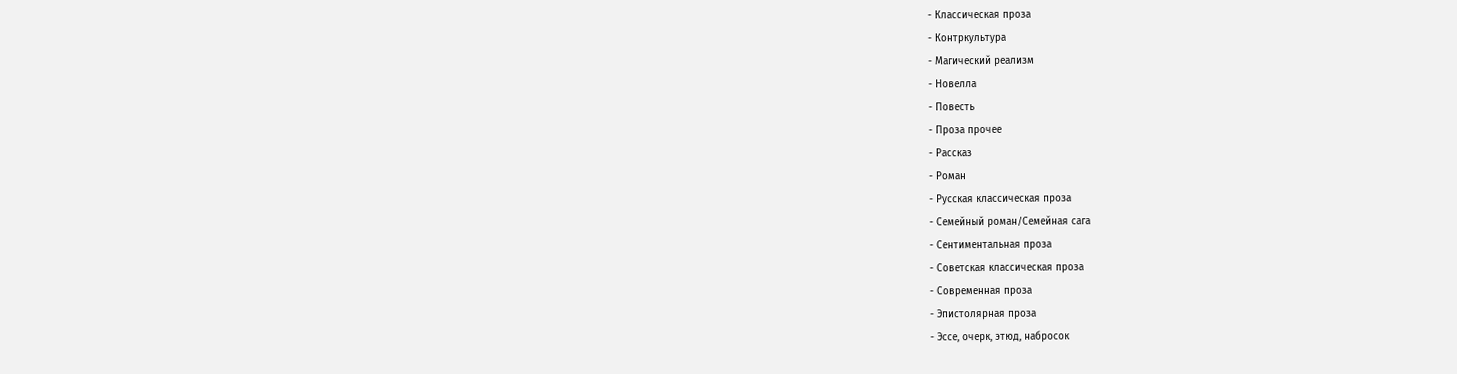- Классическая проза
- Контркультура
- Магический реализм
- Новелла
- Повесть
- Проза прочее
- Рассказ
- Роман
- Русская классическая проза
- Семейный роман/Семейная сага
- Сентиментальная проза
- Советская классическая проза
- Современная проза
- Эпистолярная проза
- Эссе, очерк, этюд, набросок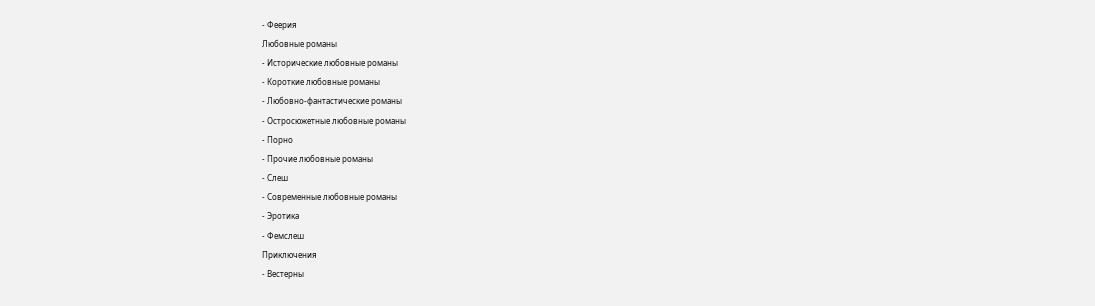- Феерия
Любовные романы
- Исторические любовные романы
- Короткие любовные романы
- Любовно-фантастические романы
- Остросюжетные любовные романы
- Порно
- Прочие любовные романы
- Слеш
- Современные любовные романы
- Эротика
- Фемслеш
Приключения
- Вестерны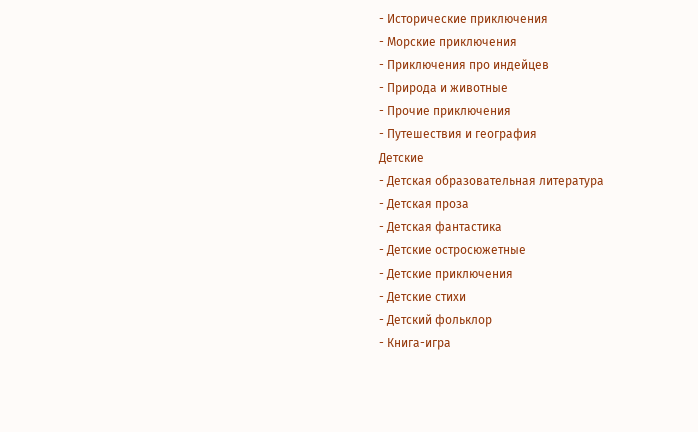- Исторические приключения
- Морские приключения
- Приключения про индейцев
- Природа и животные
- Прочие приключения
- Путешествия и география
Детские
- Детская образовательная литература
- Детская проза
- Детская фантастика
- Детские остросюжетные
- Детские приключения
- Детские стихи
- Детский фольклор
- Книга-игра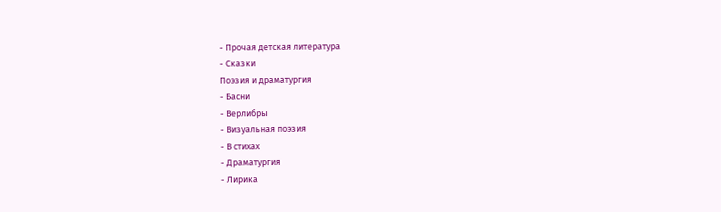- Прочая детская литература
- Сказки
Поэзия и драматургия
- Басни
- Верлибры
- Визуальная поэзия
- В стихах
- Драматургия
- Лирика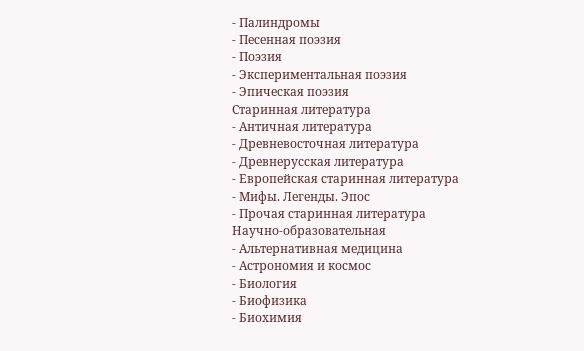- Палиндромы
- Песенная поэзия
- Поэзия
- Экспериментальная поэзия
- Эпическая поэзия
Старинная литература
- Античная литература
- Древневосточная литература
- Древнерусская литература
- Европейская старинная литература
- Мифы. Легенды. Эпос
- Прочая старинная литература
Научно-образовательная
- Альтернативная медицина
- Астрономия и космос
- Биология
- Биофизика
- Биохимия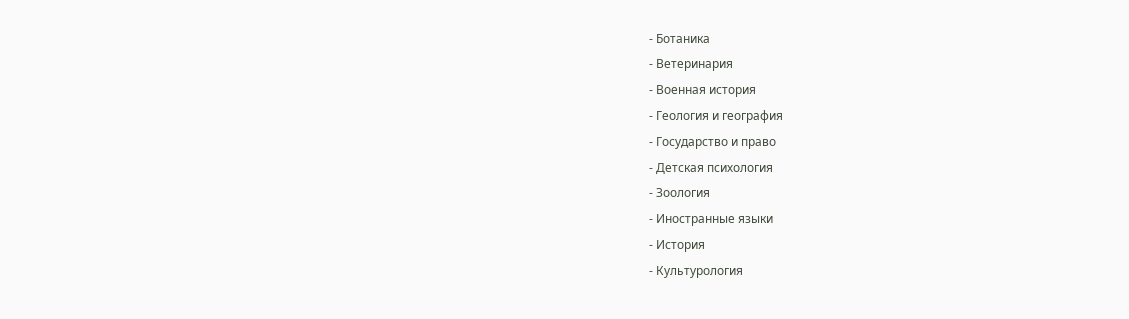- Ботаника
- Ветеринария
- Военная история
- Геология и география
- Государство и право
- Детская психология
- Зоология
- Иностранные языки
- История
- Культурология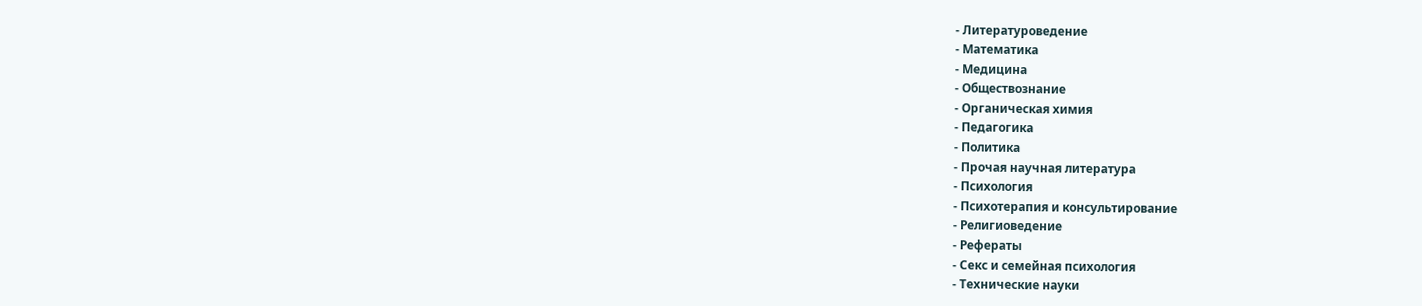- Литературоведение
- Математика
- Медицина
- Обществознание
- Органическая химия
- Педагогика
- Политика
- Прочая научная литература
- Психология
- Психотерапия и консультирование
- Религиоведение
- Рефераты
- Секс и семейная психология
- Технические науки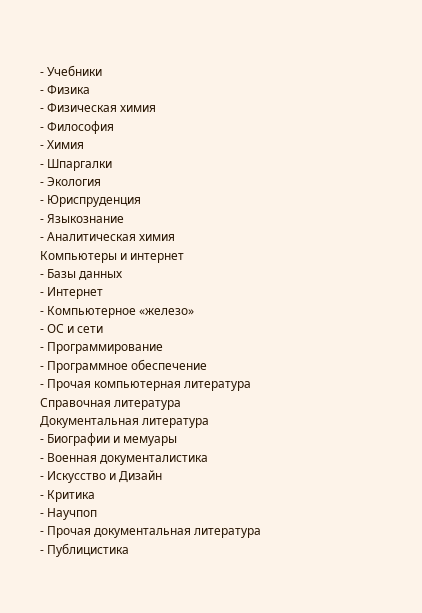- Учебники
- Физика
- Физическая химия
- Философия
- Химия
- Шпаргалки
- Экология
- Юриспруденция
- Языкознание
- Аналитическая химия
Компьютеры и интернет
- Базы данных
- Интернет
- Компьютерное «железо»
- ОС и сети
- Программирование
- Программное обеспечение
- Прочая компьютерная литература
Справочная литература
Документальная литература
- Биографии и мемуары
- Военная документалистика
- Искусство и Дизайн
- Критика
- Научпоп
- Прочая документальная литература
- Публицистика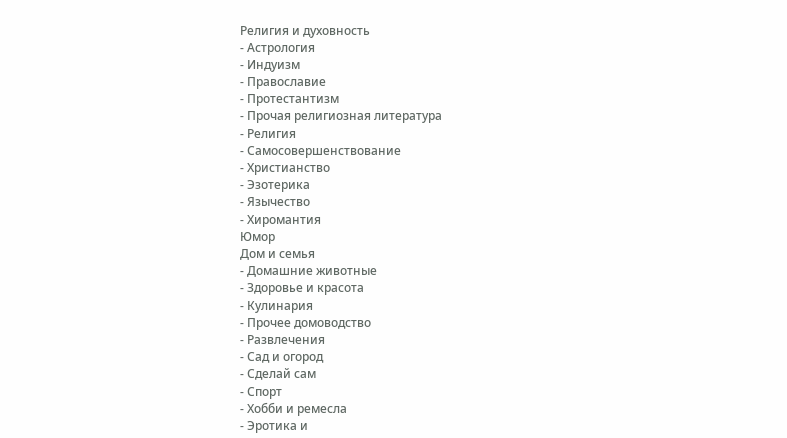Религия и духовность
- Астрология
- Индуизм
- Православие
- Протестантизм
- Прочая религиозная литература
- Религия
- Самосовершенствование
- Христианство
- Эзотерика
- Язычество
- Хиромантия
Юмор
Дом и семья
- Домашние животные
- Здоровье и красота
- Кулинария
- Прочее домоводство
- Развлечения
- Сад и огород
- Сделай сам
- Спорт
- Хобби и ремесла
- Эротика и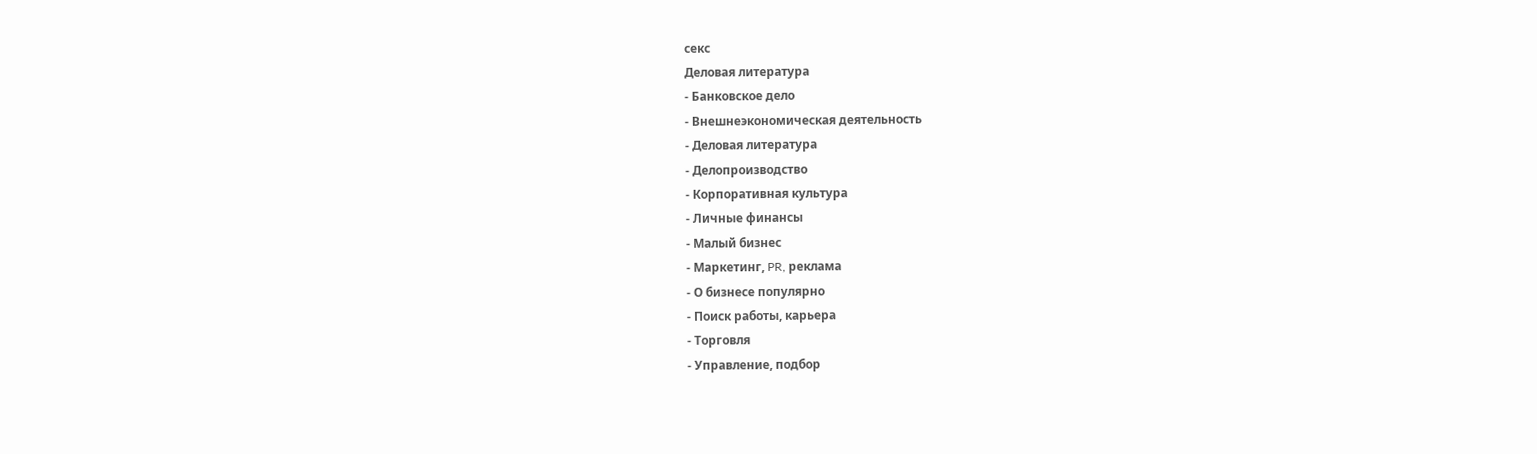секс
Деловая литература
- Банковское дело
- Внешнеэкономическая деятельность
- Деловая литература
- Делопроизводство
- Корпоративная культура
- Личные финансы
- Малый бизнес
- Маркетинг, PR, реклама
- О бизнесе популярно
- Поиск работы, карьера
- Торговля
- Управление, подбор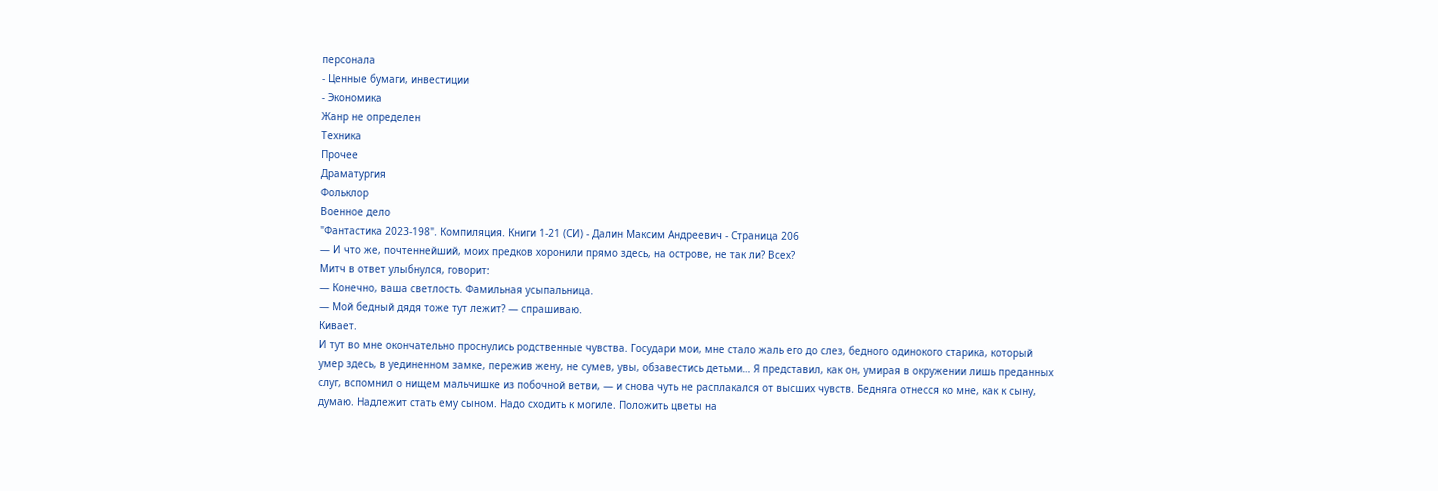персонала
- Ценные бумаги, инвестиции
- Экономика
Жанр не определен
Техника
Прочее
Драматургия
Фольклор
Военное дело
"Фантастика 2023-198". Компиляция. Книги 1-21 (СИ) - Далин Максим Андреевич - Страница 206
— И что же, почтеннейший, моих предков хоронили прямо здесь, на острове, не так ли? Всех?
Митч в ответ улыбнулся, говорит:
— Конечно, ваша светлость. Фамильная усыпальница.
— Мой бедный дядя тоже тут лежит? — спрашиваю.
Кивает.
И тут во мне окончательно проснулись родственные чувства. Государи мои, мне стало жаль его до слез, бедного одинокого старика, который умер здесь, в уединенном замке, пережив жену, не сумев, увы, обзавестись детьми… Я представил, как он, умирая в окружении лишь преданных слуг, вспомнил о нищем мальчишке из побочной ветви, — и снова чуть не расплакался от высших чувств. Бедняга отнесся ко мне, как к сыну, думаю. Надлежит стать ему сыном. Надо сходить к могиле. Положить цветы на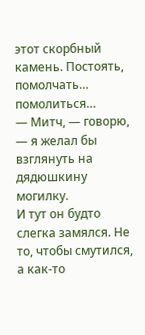этот скорбный камень. Постоять, помолчать… помолиться…
— Митч, — говорю, — я желал бы взглянуть на дядюшкину могилку.
И тут он будто слегка замялся. Не то, чтобы смутился, а как-то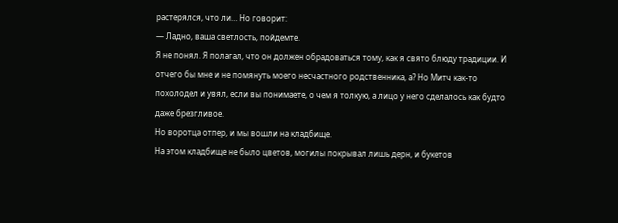растерялся, что ли… Но говорит:
— Ладно, ваша светлость, пойдемте.
Я не понял. Я полагал, что он должен обрадоваться тому, как я свято блюду традиции. И отчего бы мне и не помянуть моего несчастного родственника, а? Но Митч как-то похолодел и увял, если вы понимаете, о чем я толкую, а лицо у него сделалось как будто даже брезгливое.
Но воротца отпер, и мы вошли на кладбище.
На этом кладбище не было цветов, могилы покрывал лишь дерн, и букетов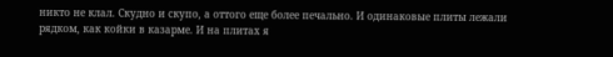никто не клал. Скудно и скупо, а оттого еще более печально. И одинаковые плиты лежали рядком, как койки в казарме. И на плитах я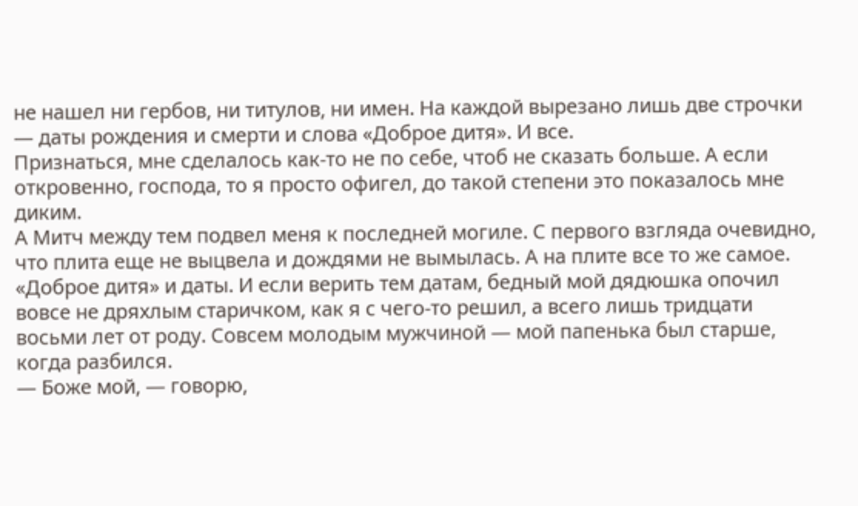не нашел ни гербов, ни титулов, ни имен. На каждой вырезано лишь две строчки — даты рождения и смерти и слова «Доброе дитя». И все.
Признаться, мне сделалось как-то не по себе, чтоб не сказать больше. А если откровенно, господа, то я просто офигел, до такой степени это показалось мне диким.
А Митч между тем подвел меня к последней могиле. С первого взгляда очевидно, что плита еще не выцвела и дождями не вымылась. А на плите все то же самое. «Доброе дитя» и даты. И если верить тем датам, бедный мой дядюшка опочил вовсе не дряхлым старичком, как я с чего-то решил, а всего лишь тридцати восьми лет от роду. Совсем молодым мужчиной — мой папенька был старше, когда разбился.
— Боже мой, — говорю,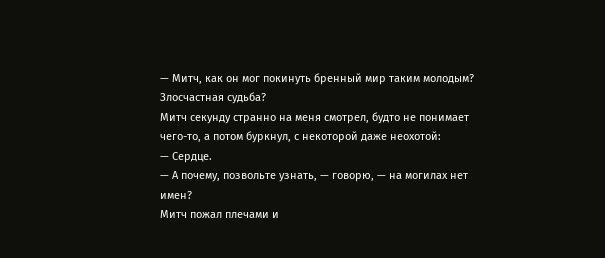— Митч, как он мог покинуть бренный мир таким молодым? Злосчастная судьба?
Митч секунду странно на меня смотрел, будто не понимает чего-то, а потом буркнул, с некоторой даже неохотой:
— Сердце.
— А почему, позвольте узнать, — говорю, — на могилах нет имен?
Митч пожал плечами и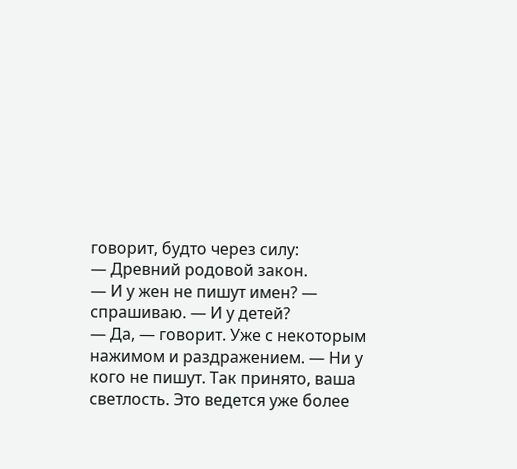говорит, будто через силу:
— Древний родовой закон.
— И у жен не пишут имен? — спрашиваю. — И у детей?
— Да, — говорит. Уже с некоторым нажимом и раздражением. — Ни у кого не пишут. Так принято, ваша светлость. Это ведется уже более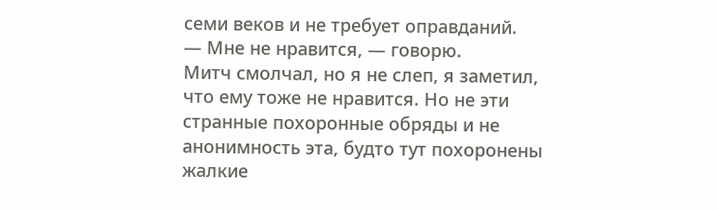семи веков и не требует оправданий.
— Мне не нравится, — говорю.
Митч смолчал, но я не слеп, я заметил, что ему тоже не нравится. Но не эти странные похоронные обряды и не анонимность эта, будто тут похоронены жалкие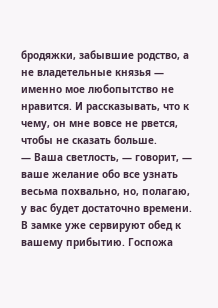бродяжки, забывшие родство, а не владетельные князья — именно мое любопытство не нравится. И рассказывать, что к чему, он мне вовсе не рвется, чтобы не сказать больше.
— Ваша светлость, — говорит, — ваше желание обо все узнать весьма похвально, но, полагаю, у вас будет достаточно времени. В замке уже сервируют обед к вашему прибытию. Госпожа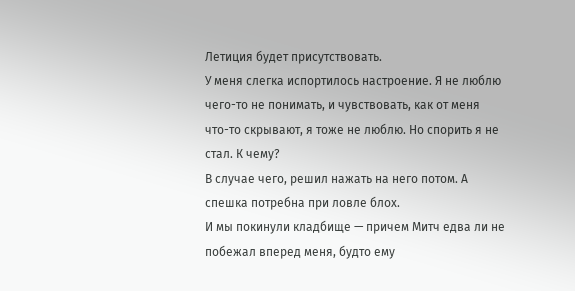Летиция будет присутствовать.
У меня слегка испортилось настроение. Я не люблю чего-то не понимать, и чувствовать, как от меня что-то скрывают, я тоже не люблю. Но спорить я не стал. К чему?
В случае чего, решил нажать на него потом. А спешка потребна при ловле блох.
И мы покинули кладбище — причем Митч едва ли не побежал вперед меня, будто ему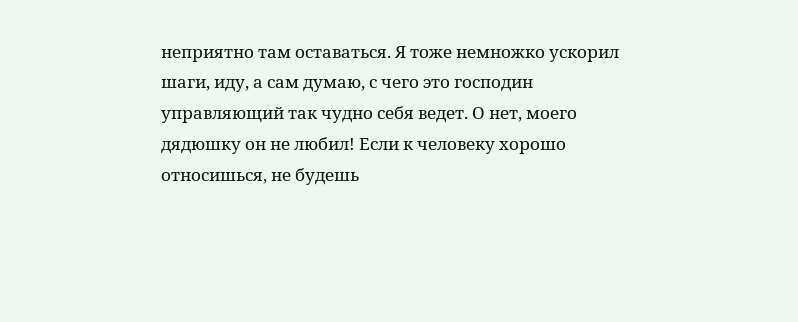неприятно там оставаться. Я тоже немножко ускорил шаги, иду, а сам думаю, с чего это господин управляющий так чудно себя ведет. О нет, моего дядюшку он не любил! Если к человеку хорошо относишься, не будешь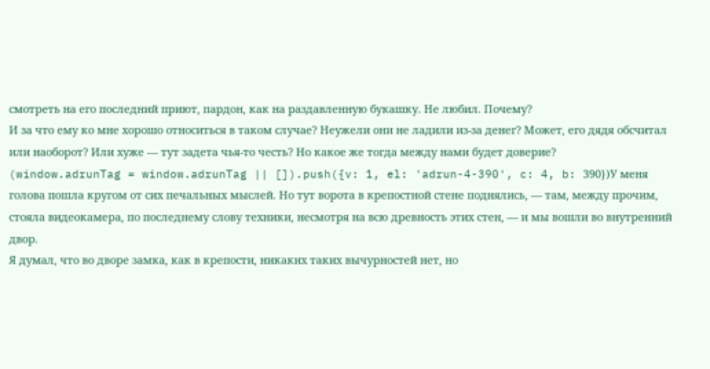смотреть на его последний приют, пардон, как на раздавленную букашку. Не любил. Почему?
И за что ему ко мне хорошо относиться в таком случае? Неужели они не ладили из-за денег? Может, его дядя обсчитал или наоборот? Или хуже — тут задета чья-то честь? Но какое же тогда между нами будет доверие?
(window.adrunTag = window.adrunTag || []).push({v: 1, el: 'adrun-4-390', c: 4, b: 390})У меня голова пошла кругом от сих печальных мыслей. Но тут ворота в крепостной стене поднялись, — там, между прочим, стояла видеокамера, по последнему слову техники, несмотря на всю древность этих стен, — и мы вошли во внутренний двор.
Я думал, что во дворе замка, как в крепости, никаких таких вычурностей нет, но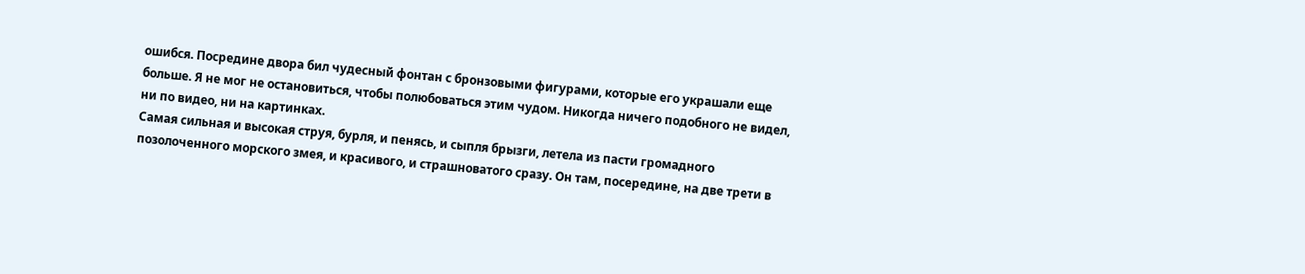ошибся. Посредине двора бил чудесный фонтан с бронзовыми фигурами, которые его украшали еще больше. Я не мог не остановиться, чтобы полюбоваться этим чудом. Никогда ничего подобного не видел, ни по видео, ни на картинках.
Самая сильная и высокая струя, бурля, и пенясь, и сыпля брызги, летела из пасти громадного позолоченного морского змея, и красивого, и страшноватого сразу. Он там, посередине, на две трети в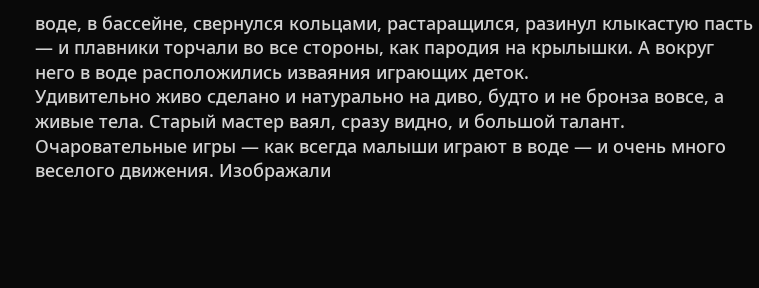воде, в бассейне, свернулся кольцами, растаращился, разинул клыкастую пасть — и плавники торчали во все стороны, как пародия на крылышки. А вокруг него в воде расположились изваяния играющих деток.
Удивительно живо сделано и натурально на диво, будто и не бронза вовсе, а живые тела. Старый мастер ваял, сразу видно, и большой талант. Очаровательные игры — как всегда малыши играют в воде — и очень много веселого движения. Изображали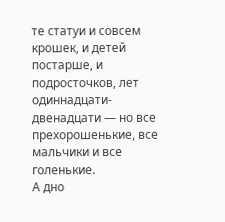те статуи и совсем крошек, и детей постарше, и подросточков, лет одиннадцати-двенадцати — но все прехорошенькие, все мальчики и все голенькие.
А дно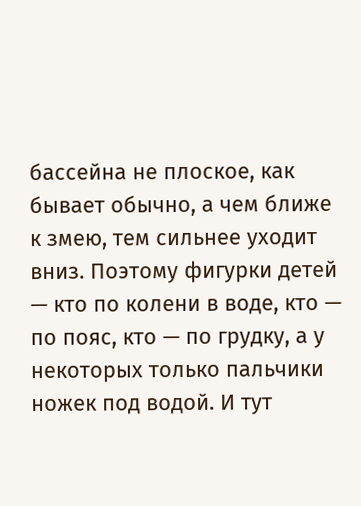бассейна не плоское, как бывает обычно, а чем ближе к змею, тем сильнее уходит вниз. Поэтому фигурки детей — кто по колени в воде, кто — по пояс, кто — по грудку, а у некоторых только пальчики ножек под водой. И тут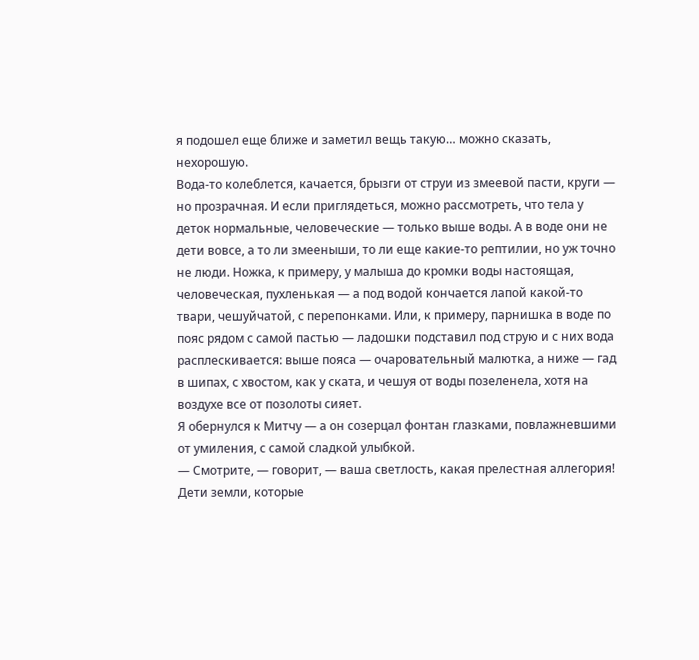я подошел еще ближе и заметил вещь такую… можно сказать, нехорошую.
Вода-то колеблется, качается, брызги от струи из змеевой пасти, круги — но прозрачная. И если приглядеться, можно рассмотреть, что тела у деток нормальные, человеческие — только выше воды. А в воде они не дети вовсе, а то ли змееныши, то ли еще какие-то рептилии, но уж точно не люди. Ножка, к примеру, у малыша до кромки воды настоящая, человеческая, пухленькая — а под водой кончается лапой какой-то твари, чешуйчатой, с перепонками. Или, к примеру, парнишка в воде по пояс рядом с самой пастью — ладошки подставил под струю и с них вода расплескивается: выше пояса — очаровательный малютка, а ниже — гад в шипах, с хвостом, как у ската, и чешуя от воды позеленела, хотя на воздухе все от позолоты сияет.
Я обернулся к Митчу — а он созерцал фонтан глазками, повлажневшими от умиления, с самой сладкой улыбкой.
— Смотрите, — говорит, — ваша светлость, какая прелестная аллегория! Дети земли, которые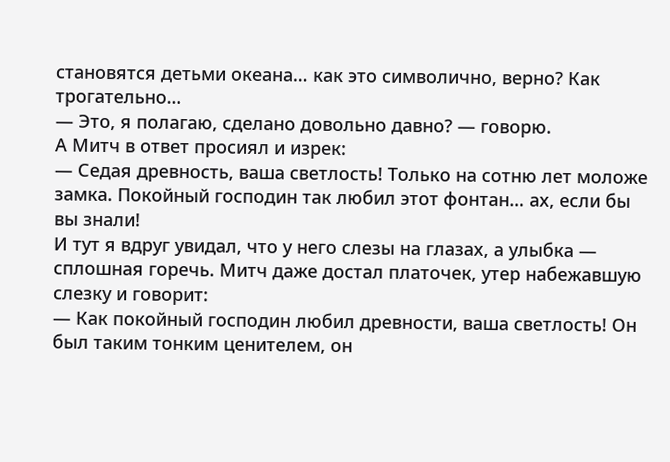становятся детьми океана… как это символично, верно? Как трогательно…
— Это, я полагаю, сделано довольно давно? — говорю.
А Митч в ответ просиял и изрек:
— Седая древность, ваша светлость! Только на сотню лет моложе замка. Покойный господин так любил этот фонтан… ах, если бы вы знали!
И тут я вдруг увидал, что у него слезы на глазах, а улыбка — сплошная горечь. Митч даже достал платочек, утер набежавшую слезку и говорит:
— Как покойный господин любил древности, ваша светлость! Он был таким тонким ценителем, он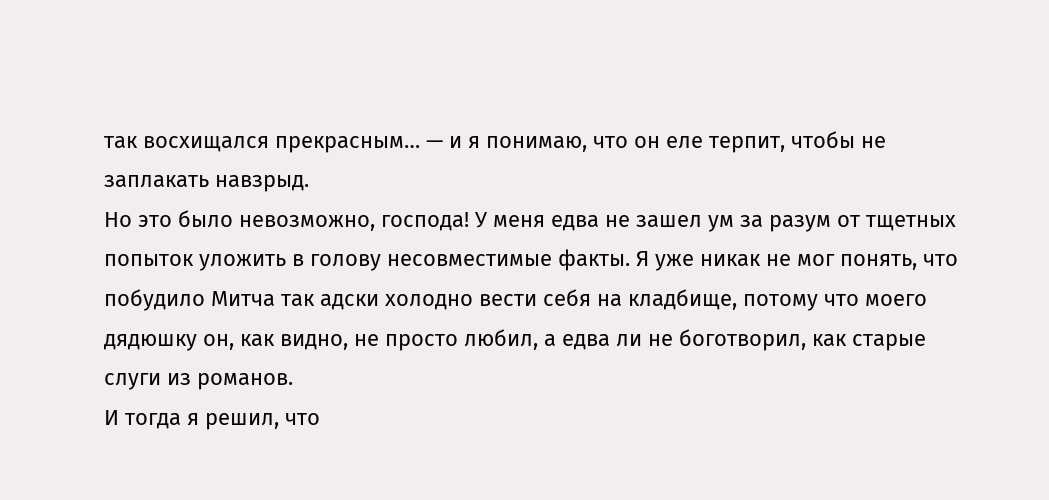так восхищался прекрасным… — и я понимаю, что он еле терпит, чтобы не заплакать навзрыд.
Но это было невозможно, господа! У меня едва не зашел ум за разум от тщетных попыток уложить в голову несовместимые факты. Я уже никак не мог понять, что побудило Митча так адски холодно вести себя на кладбище, потому что моего дядюшку он, как видно, не просто любил, а едва ли не боготворил, как старые слуги из романов.
И тогда я решил, что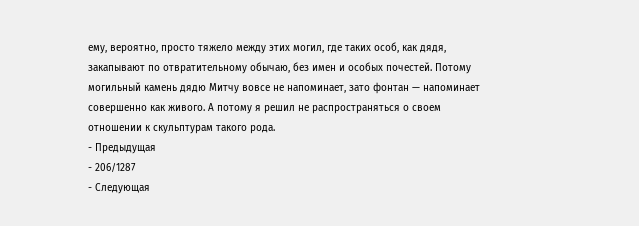ему, вероятно, просто тяжело между этих могил, где таких особ, как дядя, закапывают по отвратительному обычаю, без имен и особых почестей. Потому могильный камень дядю Митчу вовсе не напоминает, зато фонтан — напоминает совершенно как живого. А потому я решил не распространяться о своем отношении к скульптурам такого рода.
- Предыдущая
- 206/1287
- Следующая